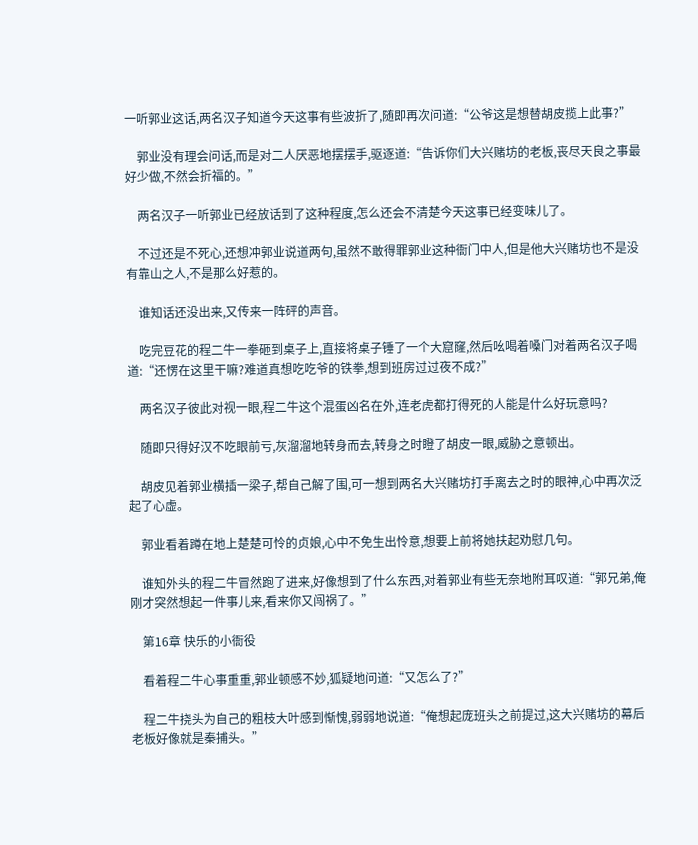一听郭业这话,两名汉子知道今天这事有些波折了,随即再次问道:“公爷这是想替胡皮揽上此事?”

    郭业没有理会问话,而是对二人厌恶地摆摆手,驱逐道:“告诉你们大兴赌坊的老板,丧尽天良之事最好少做,不然会折福的。”

    两名汉子一听郭业已经放话到了这种程度,怎么还会不清楚今天这事已经变味儿了。

    不过还是不死心,还想冲郭业说道两句,虽然不敢得罪郭业这种衙门中人,但是他大兴赌坊也不是没有靠山之人,不是那么好惹的。

    谁知话还没出来,又传来一阵砰的声音。

    吃完豆花的程二牛一拳砸到桌子上,直接将桌子锤了一个大窟窿,然后吆喝着嗓门对着两名汉子喝道:“还愣在这里干嘛?难道真想吃吃爷的铁拳,想到班房过过夜不成?”

    两名汉子彼此对视一眼,程二牛这个混蛋凶名在外,连老虎都打得死的人能是什么好玩意吗?

    随即只得好汉不吃眼前亏,灰溜溜地转身而去,转身之时瞪了胡皮一眼,威胁之意顿出。

    胡皮见着郭业横插一梁子,帮自己解了围,可一想到两名大兴赌坊打手离去之时的眼神,心中再次泛起了心虚。

    郭业看着蹲在地上楚楚可怜的贞娘,心中不免生出怜意,想要上前将她扶起劝慰几句。

    谁知外头的程二牛冒然跑了进来,好像想到了什么东西,对着郭业有些无奈地附耳叹道:“郭兄弟,俺刚才突然想起一件事儿来,看来你又闯祸了。”

    第16章 快乐的小衙役

    看着程二牛心事重重,郭业顿感不妙,狐疑地问道:“又怎么了?”

    程二牛挠头为自己的粗枝大叶感到惭愧,弱弱地说道:“俺想起庞班头之前提过,这大兴赌坊的幕后老板好像就是秦捕头。”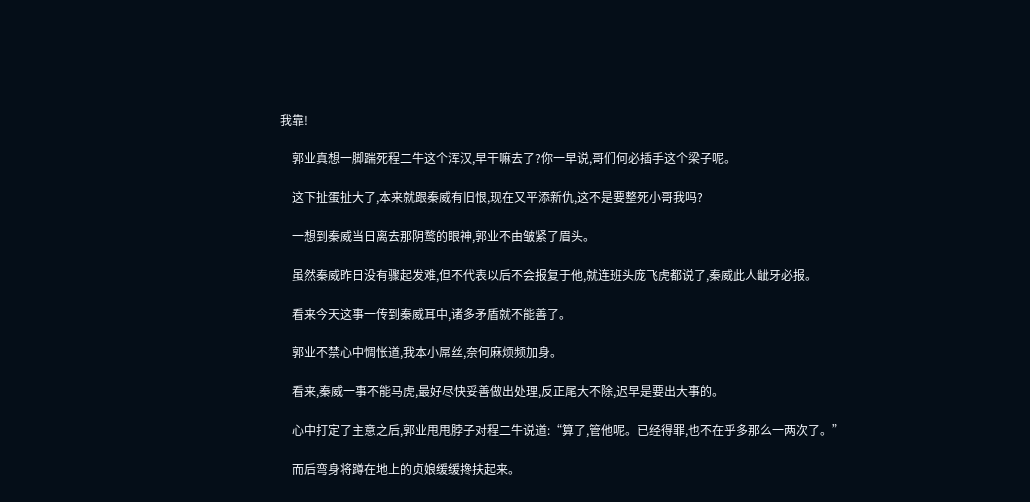我靠!

    郭业真想一脚踹死程二牛这个浑汉,早干嘛去了?你一早说,哥们何必插手这个梁子呢。

    这下扯蛋扯大了,本来就跟秦威有旧恨,现在又平添新仇,这不是要整死小哥我吗?

    一想到秦威当日离去那阴鹜的眼神,郭业不由皱紧了眉头。

    虽然秦威昨日没有骤起发难,但不代表以后不会报复于他,就连班头庞飞虎都说了,秦威此人龇牙必报。

    看来今天这事一传到秦威耳中,诸多矛盾就不能善了。

    郭业不禁心中惆怅道,我本小屌丝,奈何麻烦频加身。

    看来,秦威一事不能马虎,最好尽快妥善做出处理,反正尾大不除,迟早是要出大事的。

    心中打定了主意之后,郭业甩甩脖子对程二牛说道:“算了,管他呢。已经得罪,也不在乎多那么一两次了。”

    而后弯身将蹲在地上的贞娘缓缓搀扶起来。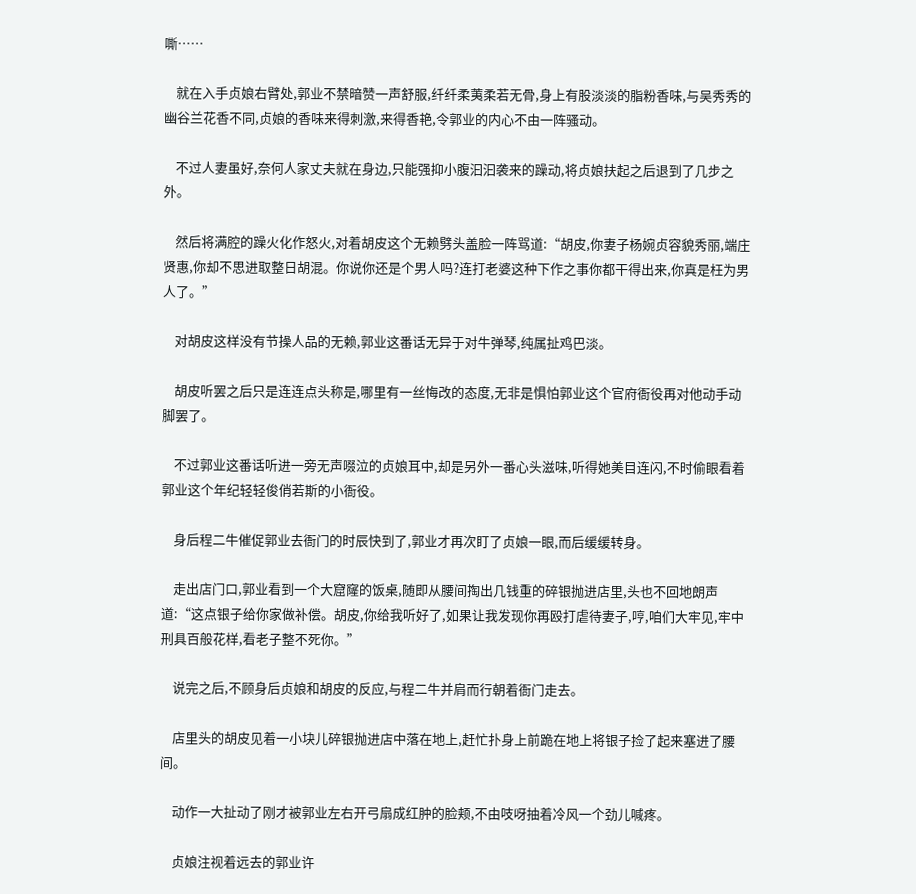嘶……

    就在入手贞娘右臂处,郭业不禁暗赞一声舒服,纤纤柔荑柔若无骨,身上有股淡淡的脂粉香味,与吴秀秀的幽谷兰花香不同,贞娘的香味来得刺激,来得香艳,令郭业的内心不由一阵骚动。

    不过人妻虽好,奈何人家丈夫就在身边,只能强抑小腹汩汩袭来的躁动,将贞娘扶起之后退到了几步之外。

    然后将满腔的躁火化作怒火,对着胡皮这个无赖劈头盖脸一阵骂道:“胡皮,你妻子杨婉贞容貌秀丽,端庄贤惠,你却不思进取整日胡混。你说你还是个男人吗?连打老婆这种下作之事你都干得出来,你真是枉为男人了。”

    对胡皮这样没有节操人品的无赖,郭业这番话无异于对牛弹琴,纯属扯鸡巴淡。

    胡皮听罢之后只是连连点头称是,哪里有一丝悔改的态度,无非是惧怕郭业这个官府衙役再对他动手动脚罢了。

    不过郭业这番话听进一旁无声啜泣的贞娘耳中,却是另外一番心头滋味,听得她美目连闪,不时偷眼看着郭业这个年纪轻轻俊俏若斯的小衙役。

    身后程二牛催促郭业去衙门的时辰快到了,郭业才再次盯了贞娘一眼,而后缓缓转身。

    走出店门口,郭业看到一个大窟窿的饭桌,随即从腰间掏出几钱重的碎银抛进店里,头也不回地朗声道:“这点银子给你家做补偿。胡皮,你给我听好了,如果让我发现你再殴打虐待妻子,哼,咱们大牢见,牢中刑具百般花样,看老子整不死你。”

    说完之后,不顾身后贞娘和胡皮的反应,与程二牛并肩而行朝着衙门走去。

    店里头的胡皮见着一小块儿碎银抛进店中落在地上,赶忙扑身上前跪在地上将银子捡了起来塞进了腰间。

    动作一大扯动了刚才被郭业左右开弓扇成红肿的脸颊,不由吱呀抽着冷风一个劲儿喊疼。

    贞娘注视着远去的郭业许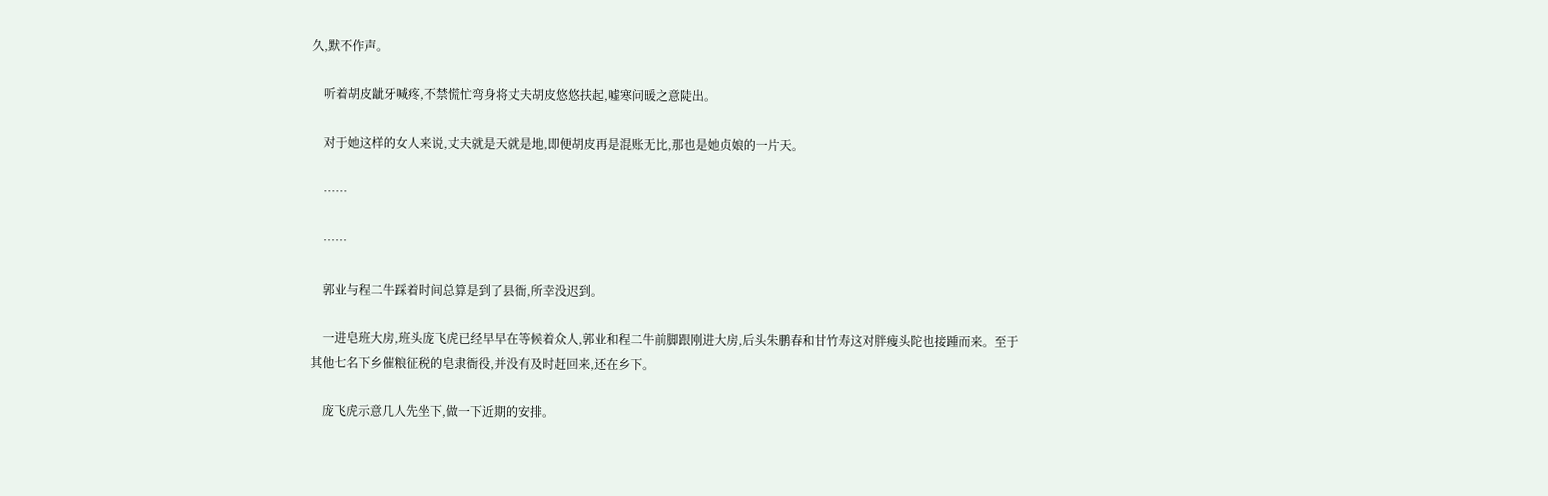久,默不作声。

    听着胡皮龇牙喊疼,不禁慌忙弯身将丈夫胡皮悠悠扶起,嘘寒问暖之意陡出。

    对于她这样的女人来说,丈夫就是天就是地,即便胡皮再是混账无比,那也是她贞娘的一片天。

    ……

    ……

    郭业与程二牛踩着时间总算是到了县衙,所幸没迟到。

    一进皂班大房,班头庞飞虎已经早早在等候着众人,郭业和程二牛前脚跟刚进大房,后头朱鹏春和甘竹寿这对胖瘦头陀也接踵而来。至于其他七名下乡催粮征税的皂隶衙役,并没有及时赶回来,还在乡下。

    庞飞虎示意几人先坐下,做一下近期的安排。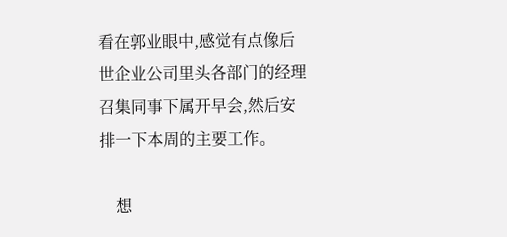看在郭业眼中,感觉有点像后世企业公司里头各部门的经理召集同事下属开早会,然后安排一下本周的主要工作。

    想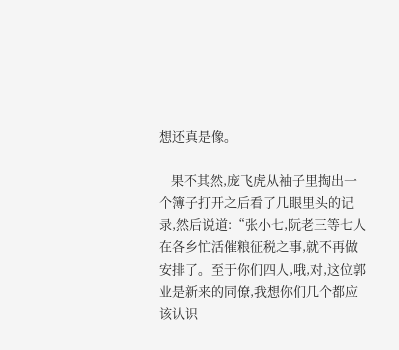想还真是像。

    果不其然,庞飞虎从袖子里掏出一个簿子打开之后看了几眼里头的记录,然后说道:“张小七,阮老三等七人在各乡忙活催粮征税之事,就不再做安排了。至于你们四人,哦,对,这位郭业是新来的同僚,我想你们几个都应该认识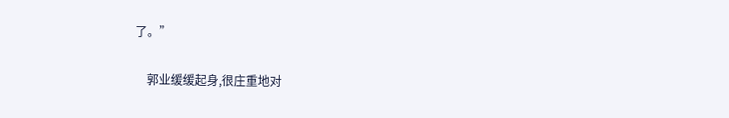了。”

    郭业缓缓起身,很庄重地对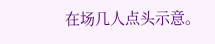在场几人点头示意。